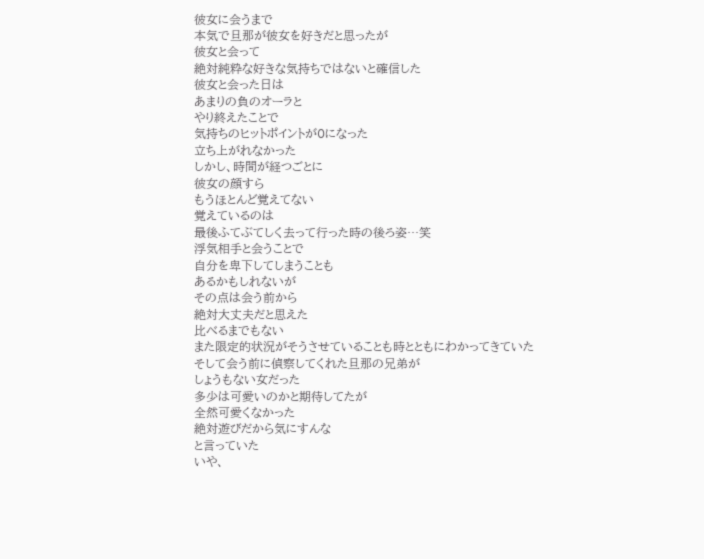彼女に会うまで
本気で旦那が彼女を好きだと思ったが
彼女と会って
絶対純粋な好きな気持ちではないと確信した
彼女と会った日は
あまりの負のオーラと
やり終えたことで
気持ちのヒットポイントが0になった
立ち上がれなかった
しかし、時間が経つごとに
彼女の顔すら
もうほとんど覚えてない
覚えているのは
最後ふてぶてしく去って行った時の後ろ姿…笑
浮気相手と会うことで
自分を卑下してしまうことも
あるかもしれないが
その点は会う前から
絶対大丈夫だと思えた
比べるまでもない
また限定的状況がそうさせていることも時とともにわかってきていた
そして会う前に偵察してくれた旦那の兄弟が
しょうもない女だった
多少は可愛いのかと期待してたが
全然可愛くなかった
絶対遊びだから気にすんな
と言っていた
いや、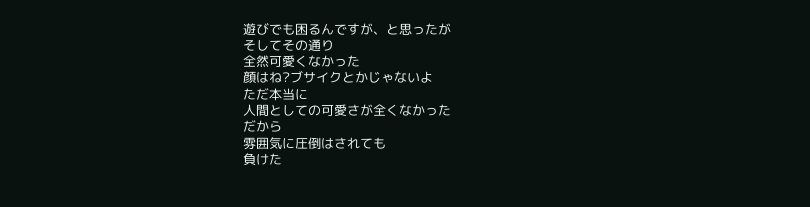遊びでも困るんですが、と思ったが
そしてその通り
全然可愛くなかった
顔はね?ブサイクとかじゃないよ
ただ本当に
人間としての可愛さが全くなかった
だから
雰囲気に圧倒はされても
負けた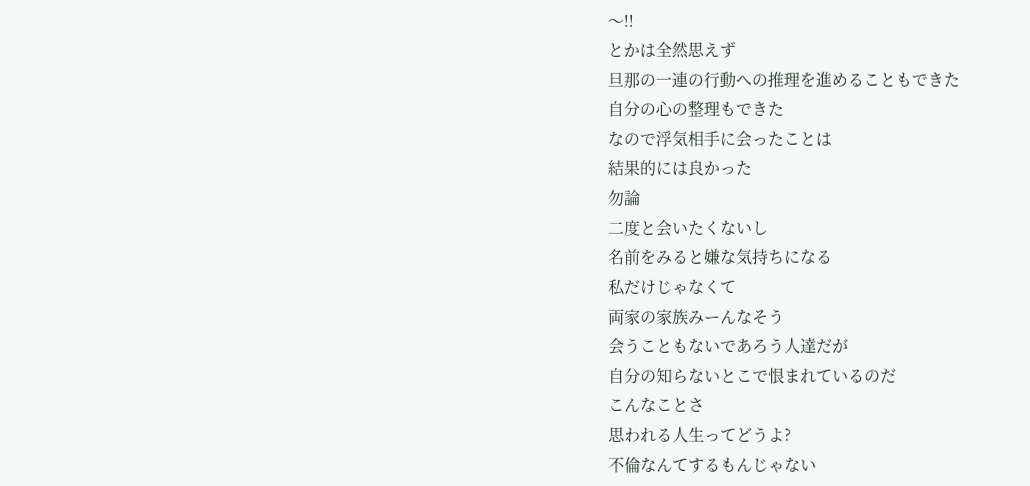〜!!
とかは全然思えず
旦那の一連の行動への推理を進めることもできた
自分の心の整理もできた
なので浮気相手に会ったことは
結果的には良かった
勿論
二度と会いたくないし
名前をみると嫌な気持ちになる
私だけじゃなくて
両家の家族みーんなそう
会うこともないであろう人達だが
自分の知らないとこで恨まれているのだ
こんなことさ
思われる人生ってどうよ?
不倫なんてするもんじゃない